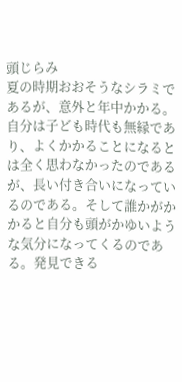頭じらみ
夏の時期おおそうなシラミであるが、意外と年中かかる。自分は子ども時代も無縁であり、よくかかることになるとは全く思わなかったのであるが、長い付き合いになっているのである。そして誰かがかかると自分も頭がかゆいような気分になってくるのである。発見できる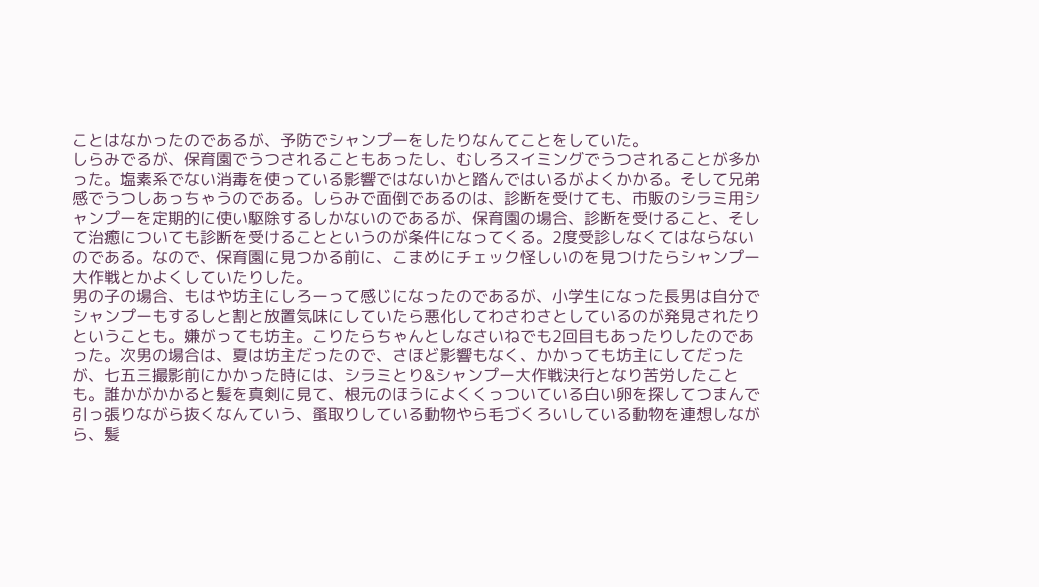ことはなかったのであるが、予防でシャンプーをしたりなんてことをしていた。
しらみでるが、保育園でうつされることもあったし、むしろスイミングでうつされることが多かった。塩素系でない消毒を使っている影響ではないかと踏んではいるがよくかかる。そして兄弟感でうつしあっちゃうのである。しらみで面倒であるのは、診断を受けても、市販のシラミ用シャンプーを定期的に使い駆除するしかないのであるが、保育園の場合、診断を受けること、そして治癒についても診断を受けることというのが条件になってくる。2度受診しなくてはならないのである。なので、保育園に見つかる前に、こまめにチェック怪しいのを見つけたらシャンプー大作戦とかよくしていたりした。
男の子の場合、もはや坊主にしろーって感じになったのであるが、小学生になった長男は自分でシャンプーもするしと割と放置気味にしていたら悪化してわさわさとしているのが発見されたりということも。嫌がっても坊主。こりたらちゃんとしなさいねでも2回目もあったりしたのであった。次男の場合は、夏は坊主だったので、さほど影響もなく、かかっても坊主にしてだったが、七五三撮影前にかかった時には、シラミとり&シャンプー大作戦決行となり苦労したことも。誰かがかかると髪を真剣に見て、根元のほうによくくっついている白い卵を探してつまんで引っ張りながら抜くなんていう、蚤取りしている動物やら毛づくろいしている動物を連想しながら、髪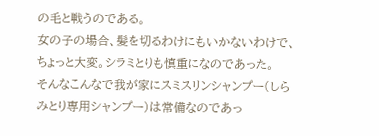の毛と戦うのである。
女の子の場合、髪を切るわけにもいかないわけで、ちょっと大変。シラミとりも慎重になのであった。
そんなこんなで我が家にスミスリンシャンプー(しらみとり専用シャンプー)は常備なのであっ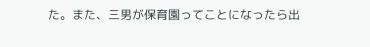た。また、三男が保育園ってことになったら出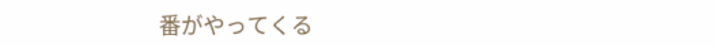番がやってくる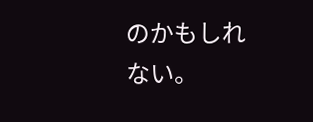のかもしれない。